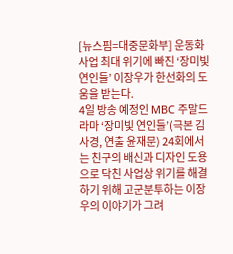[뉴스핌=대중문화부] 운동화 사업 최대 위기에 빠진 ‘장미빛 연인들’ 이장우가 한선화의 도움을 받는다.
4일 방송 예정인 MBC 주말드라마 ‘장미빛 연인들’(극본 김사경, 연출 윤재문) 24회에서는 친구의 배신과 디자인 도용으로 닥친 사업상 위기를 해결하기 위해 고군분투하는 이장우의 이야기가 그려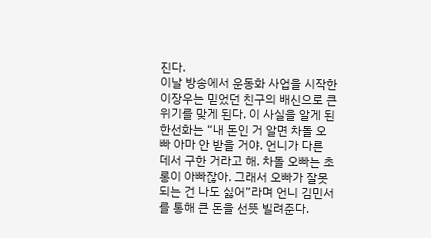진다.
이날 방송에서 운동화 사업을 시작한 이장우는 믿었던 친구의 배신으로 큰 위기를 맞게 된다. 이 사실을 알게 된 한선화는 “내 돈인 거 알면 차돌 오빠 아마 안 받을 거야. 언니가 다른 데서 구한 거라고 해. 차돌 오빠는 초롱이 아빠잖아. 그래서 오빠가 잘못되는 건 나도 싫어”라며 언니 김민서를 통해 큰 돈을 선뜻 빌려준다.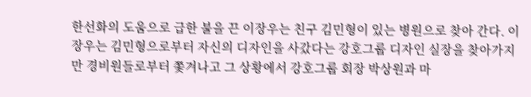한선화의 도움으로 급한 불을 끈 이장우는 친구 김민형이 있는 병원으로 찾아 간다. 이장우는 김민형으로부터 자신의 디자인을 사갔다는 강호그룹 디자인 실장을 찾아가지만 경비원들로부터 쫓겨나고 그 상황에서 강호그룹 회장 박상원과 마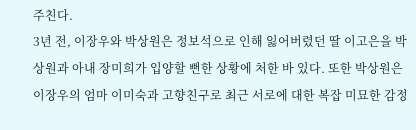주친다.
3년 전, 이장우와 박상원은 정보석으로 인해 잃어버렸던 딸 이고은을 박상원과 아내 장미희가 입양할 뻔한 상황에 처한 바 있다. 또한 박상원은 이장우의 엄마 이미숙과 고향친구로 최근 서로에 대한 복잡 미묘한 감정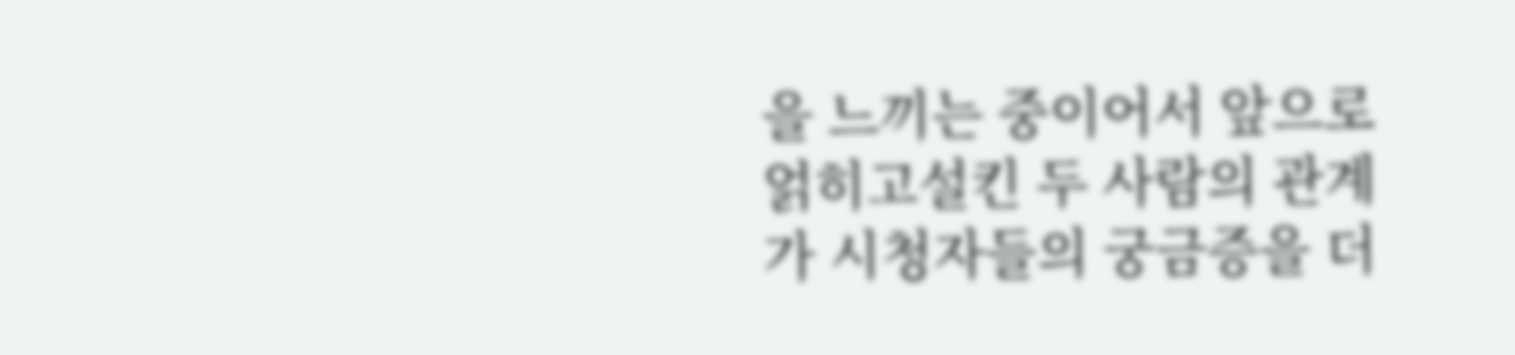을 느끼는 중이어서 앞으로 얽히고설킨 두 사람의 관계가 시청자들의 궁금증을 더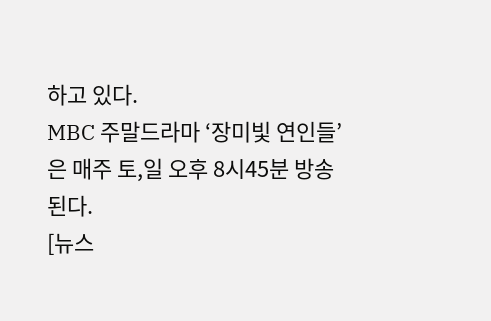하고 있다.
MBC 주말드라마 ‘장미빛 연인들’은 매주 토,일 오후 8시45분 방송된다.
[뉴스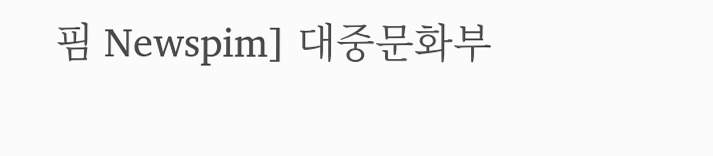핌 Newspim] 대중문화부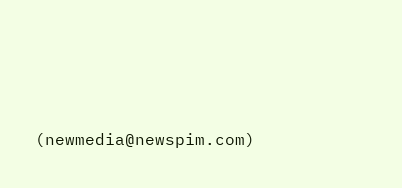(newmedia@newspim.com)